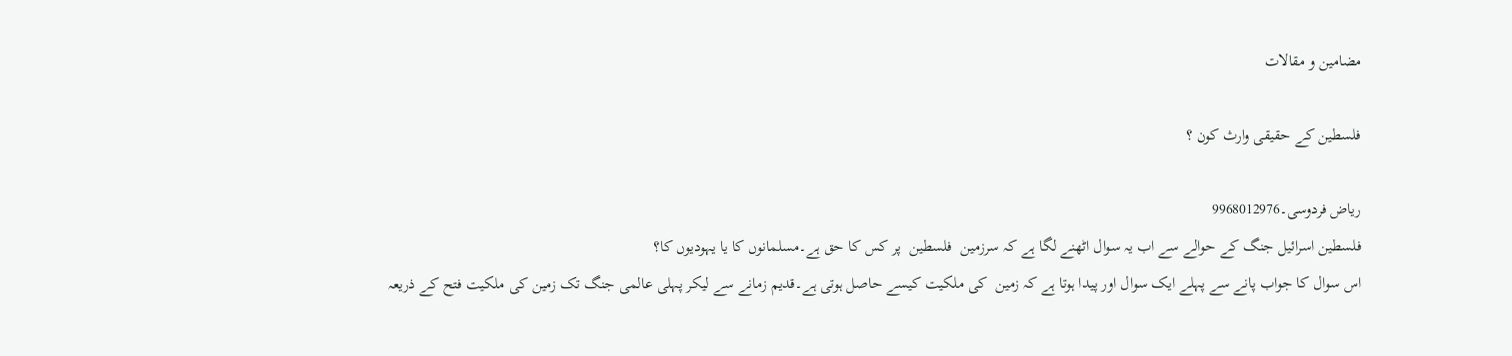مضامین و مقالات

فلسطین کے حقیقی وارث کون ؟

ریاض فردوسی۔9968012976
فلسطین اسرائیل جنگ کے حوالے سے اب یہ سوال اٹھنے لگا ہے کہ سرزمین  فلسطین  پر کس کا حق ہے۔مسلمانوں کا یا یہودیوں کا؟
اس سوال کا جواب پانے سے پہلے ایک سوال اور پیدا ہوتا ہے کہ زمین  کی ملکیت کیسے حاصل ہوتی ہے۔قدیم زمانے سے لیکر پہلی عالمی جنگ تک زمین کی ملکیت فتح کے ذریعہ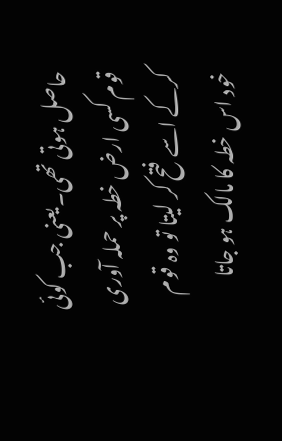حاصل ہوتی تھی۔یعنی جب کوئی قوم کسی ارض خطہ پر حملہ آوری کرکے اسے فتح کر لیتا تو وہ قوم خود اس خطہ کا مالک ہو جاتا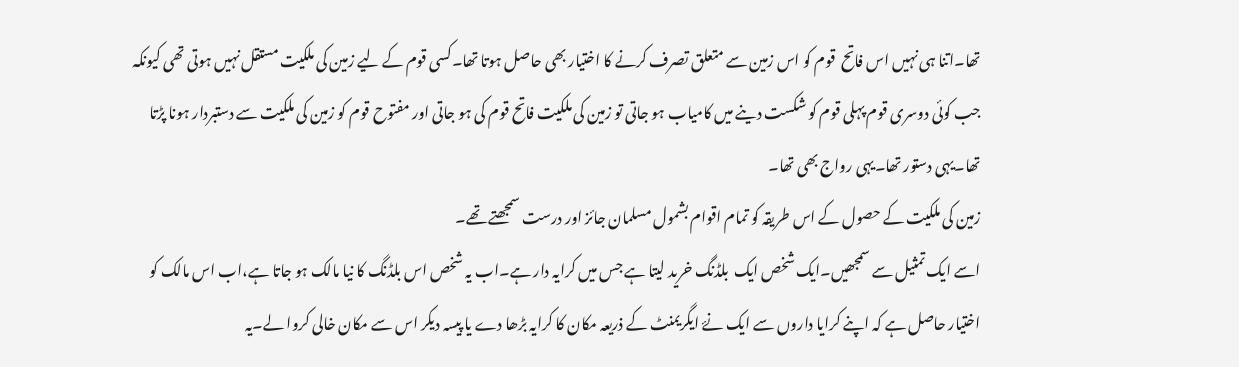تھا۔اتنا ہی نہیں اس فاتح  قوم کو اس زمین سے متعلق تصرف کرنے کا اختیار بھی حاصل ہوتا تھا۔کسی قوم کے لیے زمین کی ملکیت مستقل نہیں ہوتی تھی کیونکہ جب کوئی دوسری قوم پہلی قوم کو شکست دینے میں کامیاب ہو جاتی تو زمین کی ملکیت فاتح قوم کی ہو جاتی اور مفتوح قوم کو زمین کی ملکیت سے دستبردار ہونا پڑتا تھا۔یہی دستور تھا۔یہی رواج بھی تھا۔
زمین کی ملکیت کے حصول کے اس طریقہ کو تمام اقوام بشمول مسلمان جائز اور درست سمجھتے تھے۔
اسے ایک تمثیل سے سمجھیں۔ایک شخص ایک  بلڈنگ خرید لیتا ہے جس میں کرایہ دار ہے۔اب یہ شخص اس بلڈنگ کا نیا مالک ہو جاتا ہے،اب اس مالک کو اختیار حاصل ہے کہ اپنے کرایا داروں سے ایک نۓ ایگریمنٹ کے ذریعہ مکان کا کرایہ بڑھا دے یا پیسہ دیکر اس سے مکان خالی کروا لے۔یہ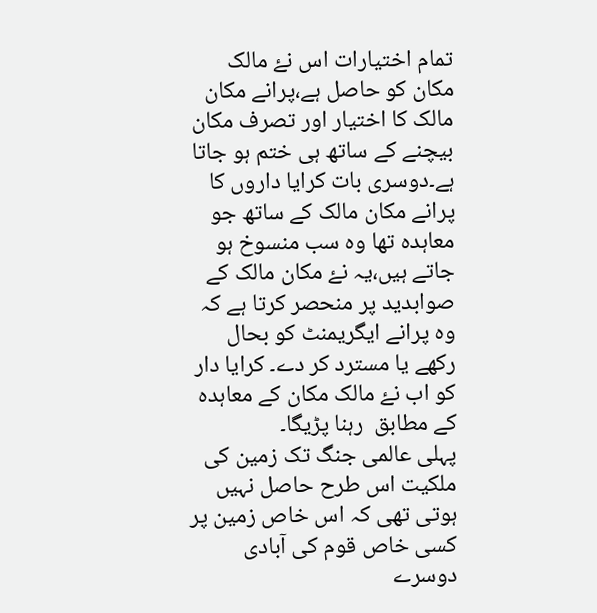تمام اختیارات اس نۓ مالک مکان کو حاصل ہے،پرانے مکان مالک کا اختیار اور تصرف مکان بیچنے کے ساتھ ہی ختم ہو جاتا ہے۔دوسری بات کرایا داروں کا پرانے مکان مالک کے ساتھ جو معاہدہ تھا وہ سب منسوخ ہو جاتے ہیں،یہ نۓ مکان مالک کے صوابدید پر منحصر کرتا ہے کہ وہ پرانے ایگریمنٹ کو بحال رکھے یا مسترد کر دے۔ کرایا دار کو اب نۓ مالک مکان کے معاہدہ کے مطابق  رہنا پڑیگا۔
پہلی عالمی جنگ تک زمین کی ملکیت اس طرح حاصل نہیں ہوتی تھی کہ اس خاص زمین پر کسی خاص قوم کی آبادی دوسرے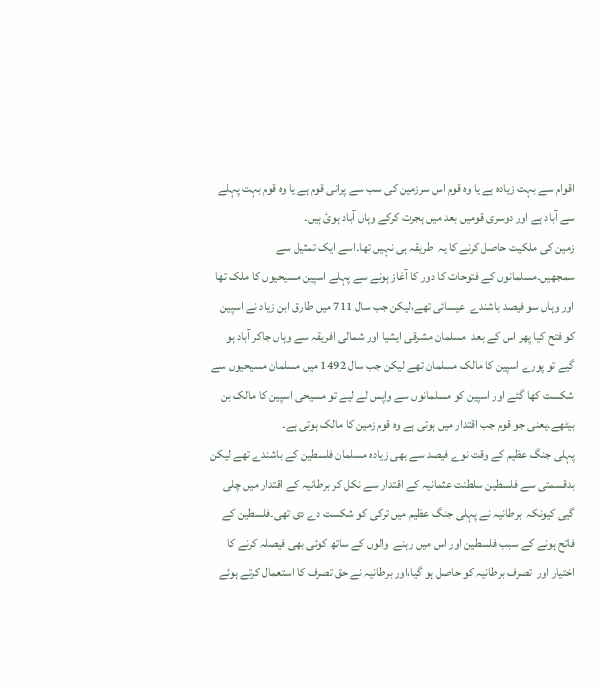اقوام سے بہت زیادہ ہے یا وہ قوم اس سرزمین کی سب سے پرانی قوم ہے یا وہ قوم بہت پہلے سے آباد ہے اور دوسری قومیں بعد میں ہجرت کرکے وہاں آباد ہوئ ہیں۔
زمین کی ملکیت حاصل کرنے کا یہ  طریقہ ہی نہیں تھا۔اسے ایک تمثیل سے سمجھیں۔مسلمانوں کے فتوحات کا دور کا آغاز ہونے سے پہلے اسپین مسیحیوں کا ملک تھا اور وہاں سو فیصد باشندے  عیسائی تھے،لیکن جب سال 711 میں طارق ابن زیاد نے اسپین کو فتح کیا پھر اس کے بعد  مسلمان مشرقی ایشیا اور شمالی افریقہ سے وہاں جاکر آباد ہو گیے تو پورے اسپین کا مالک مسلمان تھے لیکن جب سال 1492 میں مسلمان مسیحیوں سے شکست کھا گئے اور اسپین کو مسلمانوں سے واپس لے لیے تو مسیحی اسپین کا مالک بن بیٹھے۔یعنی جو قوم جب اقتدار میں ہوتی ہے وہ قوم زمین کا مالک ہوتی ہے۔
پہلی جنگ عظیم کے وقت نوے فیصد سے بھی زیادہ مسلمان فلسطین کے باشندے تھے لیکن بدقسمتی سے فلسطین سلطنت عثمانیہ کے اقتدار سے نکل کر برطانیہ کے اقتدار میں چلی  گیی کیونکہ  برطانیہ نے پہلی جنگ عظیم میں ترکی کو شکست دے دی تھی۔فلسطین کے فاتح ہونے کے سبب فلسطین اور اس میں رہنے  والوں کے ساتھ کوئی بھی فیصلہ کرنے کا اختیار اور  تصرف برطانیہ کو حاصل ہو گیا،اور برطانیہ نے حق تصرف کا استعمال کرتے ہوئے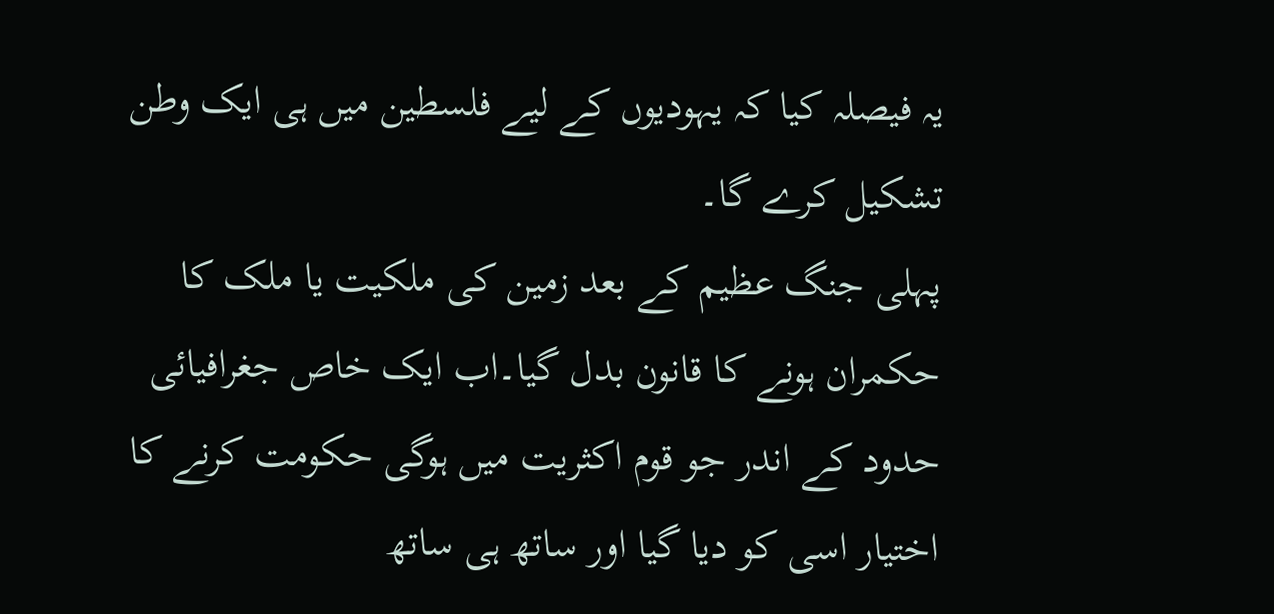یہ فیصلہ کیا کہ یہودیوں کے لیے فلسطین میں ہی ایک وطن تشکیل کرے گا۔
پہلی جنگ عظیم کے بعد زمین کی ملکیت یا ملک کا حکمران ہونے کا قانون بدل گیا۔اب ایک خاص جغرافیائی حدود کے اندر جو قوم اکثریت میں ہوگی حکومت کرنے کا اختیار اسی کو دیا گیا اور ساتھ ہی ساتھ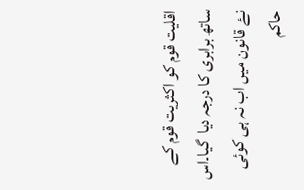اقلیت قوم کو اکثریت قوم کے ساتھ برابری کا درجہ دیا  گیا۔اس نۓ قانون میں اب نہ ہی کوئی حاکم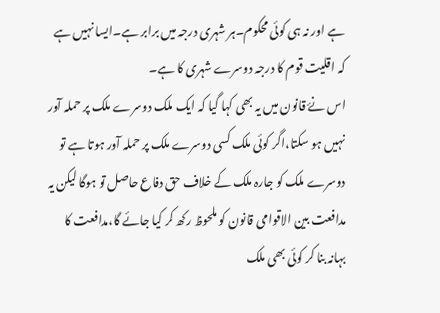ہے اور نہ ہی کوئی محکوم۔ہر شہری درجہ میں برابر ہے۔ایسا نہیں ہے کہ اقلیت قوم کا درجہ دوسرے شہری کا ہے۔
اس نۓ قانون میں یہ بھی کہا گیا کہ ایک ملک دوسرے ملک پر حملہ آور نہیں ہو سکتا،اگر کوئی ملک کسی دوسرے ملک پر حملہ آور ہوتا ہے تو دوسرے ملک کو جارہ ملک کے خلاف حق دفاع حاصل تو ہوگا لیکن یہ مدافعت بین الاقوامی قانون کو ملحوظ رکھ کر کیا جائے گا،مدافعت کا بہانہ بنا کر کوئی بھی ملک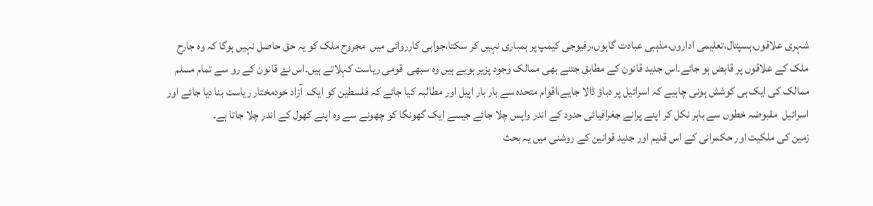شہری علاقوں،ہسپتال،تعلیمی اداروں،مذہبی عبادت گاہوں،رفیوجی کیمپ پر بمباری نہیں کر سکتا،جوابی کارروائی میں  مجروح ملک کو یہ حق حاصل نہیں ہوگا کہ وہ جارح ملک کے علاقوں پر قابض ہو جائے۔اس جدید قانون کے مطابق جتنے بھی ممالک وجود پزیر ہویے ہیں وہ سبھی  قومی ریاست کہلاتے ہیں۔اس نۓ قانون کے رو سے تمام مسلم ممالک کی ایک ہی کوشش ہونی چاہیے کہ اسرائیل پر دباؤ ڈالا جایے،اقوام متحدہ سے بار بار اپیل اور مطالبہ کیا جائے کہ فلسطین کو ایک  آزاد خودمختار ریاست بنا دیا جائے اور اسرائیل  مقبوضہ خطوں سے باہر نکل کر اپنے پرانے جغرافیائی حدود کے اندر واپس چلا جائے جیسے ایک گھونگا کو چھونے سے وہ اپنے کھول کے اندر چلا جاتا ہے۔
زمین کی ملکیت اور حکمرانی کے اس قدیم اور جدید قوانین کے روشنی میں یہ بحث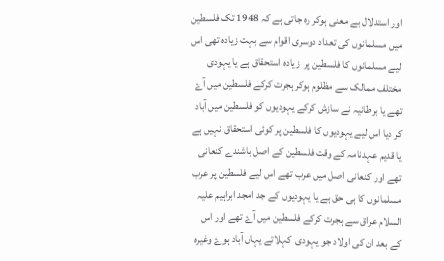اور استدلال بے معنی ہوکر رہ جاتی ہے کہ 1948 تک فلسطین میں مسلمانوں کی تعداد دوسری اقوام سے بہت زیادہ تھی اس لیے مسلمانوں کا فلسطین پر  زیادہ استحقاق ہے یا یہودی مختلف ممالک سے مظلوم ہوکر ہجرت کرکے فلسطین میں آۓ تھے یا برطانیہ نے سازش کرکے یہودیوں کو فلسطین میں آباد کر دیا اس لیے یہودیوں کا فلسطین پر کوئی استحقاق نہیں ہے یا قدیم عہدنامہ کے وقت فلسطین کے اصل باشندے کنعانی تھے اور کنعانی اصل میں عرب تھے اس لیے فلسطین پر عرب مسلمانوں کا ہی حق ہے یا یہودیوں کے جد امجد ابراہیم علیہ السلام عراق سے ہجرت کرکے فلسطین میں آۓ تھے اور اس کے بعد ان کی اولاد جو یہودی  کہلاتے یہاں آباد ہوۓ وغیرہ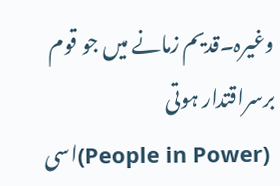وغیرہ۔قدیم زمانے میں جو قوم برسراقتدار ہوتی
 (People in Power)اسی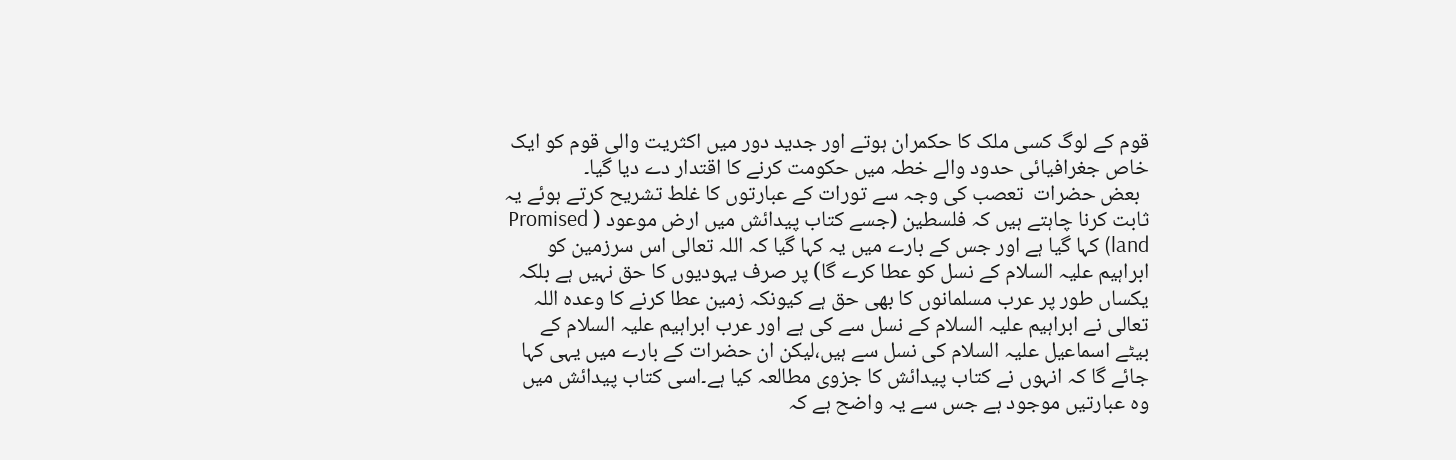قوم کے لوگ کسی ملک کا حکمران ہوتے اور جدید دور میں اکثریت والی قوم کو ایک خاص جغرافیائی حدود والے خطہ میں حکومت کرنے کا اقتدار دے دیا گیا۔
  بعض حضرات  تعصب کی وجہ سے تورات کے عبارتوں کا غلط تشریح کرتے ہوئے یہ ثابت کرنا چاہتے ہیں کہ فلسطین (جسے کتاب پیدائش میں ارض موعود ( Promised land) کہا گیا ہے اور جس کے بارے میں یہ کہا گیا کہ اللہ تعالی اس سرزمین کو ابراہیم علیہ السلام کے نسل کو عطا کرے گا) پر صرف یہودیوں کا حق نہیں ہے بلکہ یکساں طور پر عرب مسلمانوں کا بھی حق ہے کیونکہ زمین عطا کرنے کا وعدہ اللہ تعالی نے ابراہیم علیہ السلام کے نسل سے کی ہے اور عرب ابراہیم علیہ السلام کے بیٹے اسماعیل علیہ السلام کی نسل سے ہیں،لیکن ان حضرات کے بارے میں یہی کہا جائے گا کہ انہوں نے کتاب پیدائش کا جزوی مطالعہ کیا ہے۔اسی کتاب پیدائش میں وہ عبارتیں موجود ہے جس سے یہ واضح ہے کہ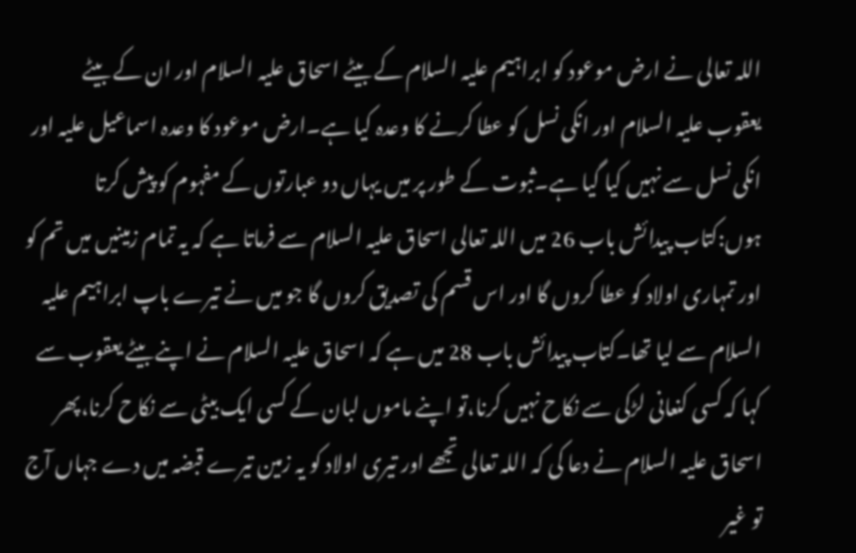اللہ تعالی نے ارض موعود کو ابراہیم علیہ السلام کے بیٹے اسحاق علیہ السلام اور ان کے بیٹے یعقوب علیہ السلام اور انکی نسل کو عطا کرنے کا وعدہ کیا ہے۔ارض موعود کا وعدہ اسماعیل علیہ اور انکی نسل سے نہیں کیا گیا ہے۔ثبوت کے طور پر میں یہاں دو عبارتوں کے مفہوم کو پیش کرتا ہوں:کتاب پیدائش باب 26 میں اللہ تعالی اسحاق علیہ السلام سے فرماتا ہے کہ یہ تمام زمینیں میں تم کو اور تمہاری اولاد کو عطا کروں گا اور اس قسم کی تصدیق کروں گا جو میں نے تیرے باپ ابراہیم علیہ السلام سے لیا تھا۔کتاب پیدائش باب 28 میں ہے کہ اسحاق علیہ السلام نے اپنے بیٹے یعقوب سے کہا کہ کسی کنعانی لڑکی سے نکاح نہیں کرنا،تو اپنے ماموں لبان کے کسی ایک بیٹی سے نکاح کرنا،پھر اسحاق علیہ السلام نے دعا کی کہ اللہ تعالی تجھے اور تیری اولاد کو یہ زمین تیرے قبضہ میں دے جہاں آج تو غیر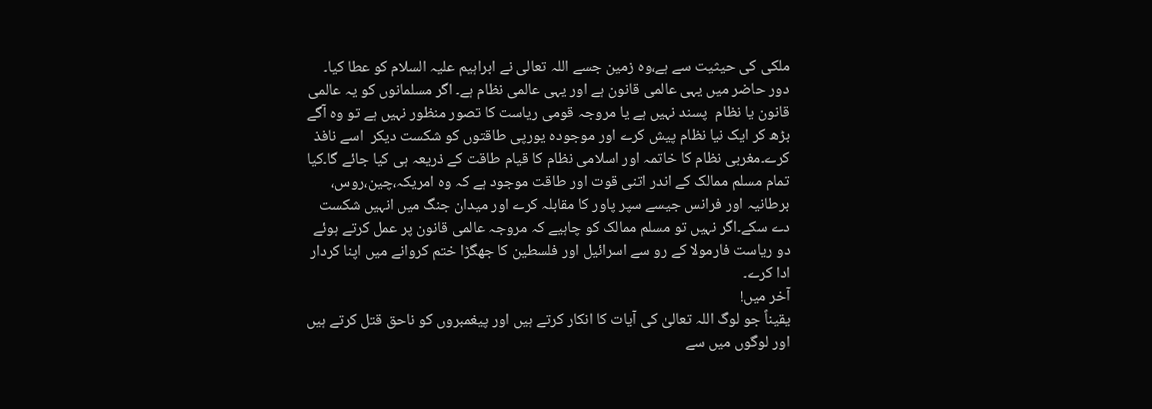ملکی کی حیثیت سے ہے،وہ زمین جسے اللہ تعالی نے ابراہیم علیہ السلام کو عطا کیا۔
دور حاضر میں یہی عالمی قانون ہے اور یہی عالمی نظام ہے۔ اگر مسلمانوں کو یہ عالمی قانون یا نظام  پسند نہیں ہے یا مروجہ قومی ریاست کا تصور منظور نہیں ہے تو وہ آگے بڑھ کر ایک نیا نظام پیش کرے اور موجودہ یورپی طاقتوں کو شکست دیکر  اسے نافذ کرے۔مغربی نظام کا خاتمہ اور اسلامی نظام کا قیام طاقت کے ذریعہ ہی کیا جائے گا۔کیا تمام مسلم ممالک کے اندر اتنی قوت اور طاقت موجود ہے کہ وہ امریکہ،چین،روس، برطانیہ اور فرانس جیسے سپر پاور کا مقابلہ کرے اور میدان جنگ میں انہیں شکست دے سکے۔اگر نہیں تو مسلم ممالک کو چاہیے کہ مروجہ عالمی قانون پر عمل کرتے ہوئے دو ریاست فارمولا کے رو سے اسرائیل اور فلسطین کا جھگڑا ختم کروانے میں اپنا کردار ادا کرے۔
آخر میں!
یقیناً جو لوگ اللہ تعالیٰ کی آیات کا انکار کرتے ہیں اور پیغمبروں کو ناحق قتل کرتے ہیں اور لوگوں میں سے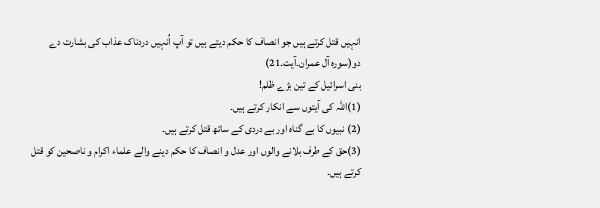انہیں قتل کرتے ہیں جو انصاف کا حکم دیتے ہیں تو آپ اُنہیں دردناک عذاب کی بشارت دے دو(سورہ آل عمران۔آیت۔21)
بنی اسرائیل کے تین بڑے ظلم!
(1)اللہ کی آیتوں سے انکار کرتے ہیں۔
(2) نبیوں کا بے گناہ اور بے دردی کے ساتھ قتل کرتے ہیں۔
(3)حق کے طرف بلانے والوں اور عدل و انصاف کا حکم دینے والے علماء اکرام و ناصحین کو قتل کرتے ہیں۔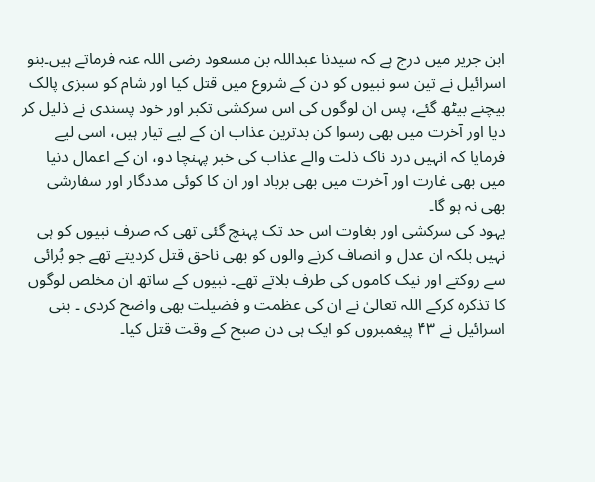ابن جریر میں درج ہے کہ سیدنا عبداللہ بن مسعود رضی اللہ عنہ فرماتے ہیں۔بنو اسرائیل نے تین سو نبیوں کو دن کے شروع میں قتل کیا اور شام کو سبزی پالک بیچنے بیٹھ گئے، پس ان لوگوں کی اس سرکشی تکبر اور خود پسندی نے ذلیل کر دیا اور آخرت میں بھی رسوا کن بدترین عذاب ان کے لیے تیار ہیں، اسی لیے فرمایا کہ انہیں درد ناک ذلت والے عذاب کی خبر پہنچا دو، ان کے اعمال دنیا میں بھی غارت اور آخرت میں بھی برباد اور ان کا کوئی مددگار اور سفارشی بھی نہ ہو گا۔
یہود کی سرکشی اور بغاوت اس حد تک پہنچ گئی تھی کہ صرف نبیوں کو ہی نہیں بلکہ ان عدل و انصاف کرنے والوں کو بھی ناحق قتل کردیتے تھے جو بُرائی سے روکتے اور نیک کاموں کی طرف بلاتے تھے۔ نبیوں کے ساتھ ان مخلص لوگوں کا تذکرہ کرکے اللہ تعالیٰ نے ان کی عظمت و فضیلت بھی واضح کردی ۔ بنی اسرائیل نے ۴۳ پیغمبروں کو ایک ہی دن صبح کے وقت قتل کیا۔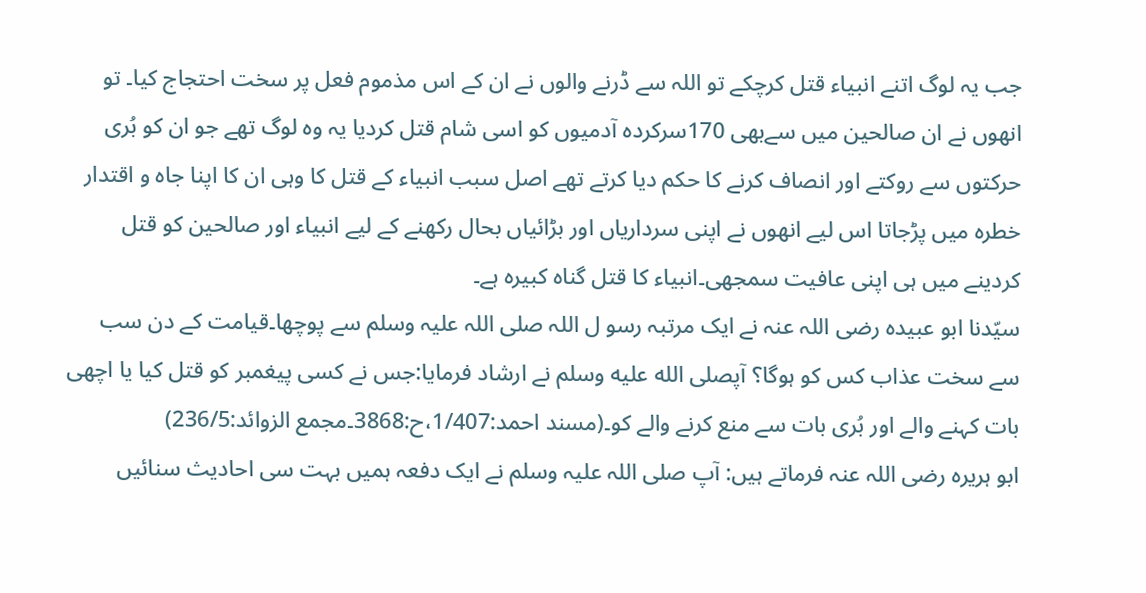جب یہ لوگ اتنے انبیاء قتل کرچکے تو اللہ سے ڈرنے والوں نے ان کے اس مذموم فعل پر سخت احتجاج کیا۔ تو انھوں نے ان صالحین میں سےبھی 170سرکردہ آدمیوں کو اسی شام قتل کردیا یہ وہ لوگ تھے جو ان کو بُری حرکتوں سے روکتے اور انصاف کرنے کا حکم دیا کرتے تھے اصل سبب انبیاء کے قتل کا وہی ان کا اپنا جاہ و اقتدار خطرہ میں پڑجاتا اس لیے انھوں نے اپنی سرداریاں اور بڑائیاں بحال رکھنے کے لیے انبیاء اور صالحین کو قتل کردینے میں ہی اپنی عافیت سمجھی۔انبیاء کا قتل گناہ کبیرہ ہے۔
سیّدنا ابو عبیدہ رضی اللہ عنہ نے ایک مرتبہ رسو ل اللہ صلی اللہ علیہ وسلم سے پوچھا۔قیامت کے دن سب سے سخت عذاب کس کو ہوگا؟ آپصلى الله عليه وسلم نے ارشاد فرمایا:جس نے کسی پیغمبر کو قتل کیا یا اچھی بات کہنے والے اور بُری بات سے منع کرنے والے کو۔(مسند احمد:1/407،ح:3868۔مجمع الزوائد:236/5)
ابو ہریرہ رضی اللہ عنہ فرماتے ہیں: آپ صلی اللہ علیہ وسلم نے ایک دفعہ ہمیں بہت سی احادیث سنائیں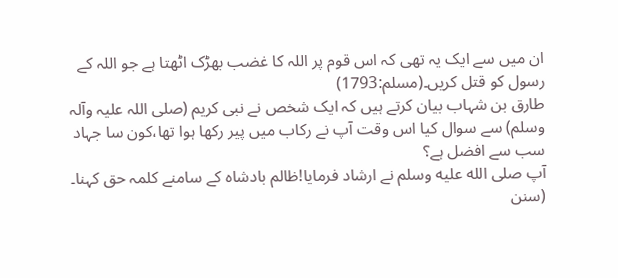ان میں سے ایک یہ تھی کہ اس قوم پر اللہ کا غضب بھڑک اٹھتا ہے جو اللہ کے رسول کو قتل کریں۔(مسلم:1793)
طارق بن شہاب بیان کرتے ہیں کہ ایک شخص نے نبی کریم (صلی اللہ علیہ وآلہ وسلم) سے سوال کیا اس وقت آپ نے رکاب میں پیر رکھا ہوا تھا،کون سا جہاد سب سے افضل ہے؟
آپ صلى الله عليه وسلم نے ارشاد فرمایا!ظالم بادشاہ کے سامنے کلمہ حق کہنا۔ (سنن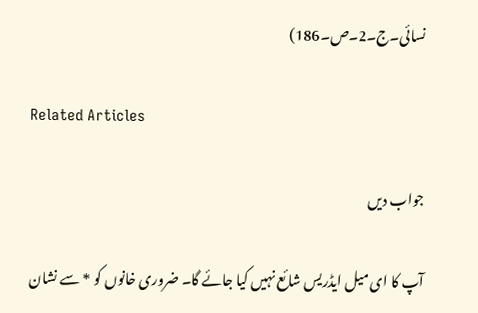نسائی۔ج۔2۔ص۔186)

Related Articles

جواب دیں

آپ کا ای میل ایڈریس شائع نہیں کیا جائے گا۔ ضروری خانوں کو * سے نشان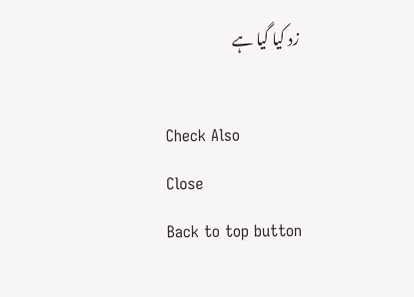زد کیا گیا ہے

Check Also
Close
Back to top button